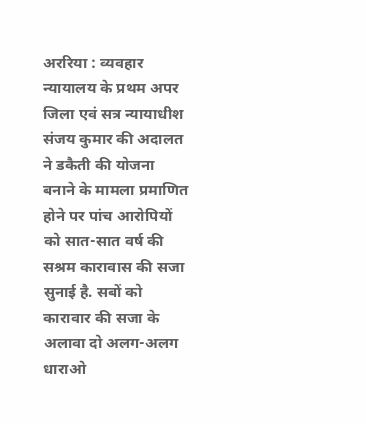अररिया : व्यवहार न्यायालय के प्रथम अपर जिला एवं सत्र न्यायाधीश संजय कुमार की अदालत ने डकैती की योजना बनाने के मामला प्रमाणित होने पर पांच आरोपियों को सात-सात वर्ष की सश्रम कारावास की सजा सुनाई है. सबों को कारावार की सजा के अलावा दो अलग-अलग धाराओ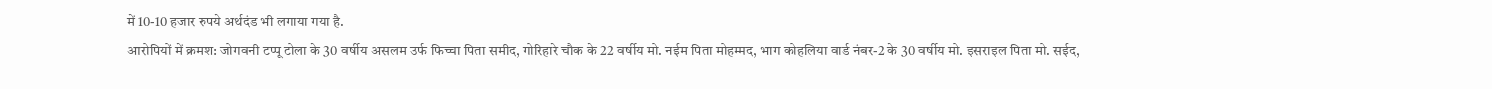में 10-10 हजार रुपये अर्थदंड भी लगाया गया है.
आरोपियों में क्रमश: जोगवनी टप्पू टोला के 30 वर्षीय असलम उर्फ फिच्चा पिता समीद, गोरिहारे चौक के 22 वर्षीय मो. नईम पिता मोहम्मद, भाग कोहलिया वार्ड नंबर-2 के 30 वर्षीय मो. इसराइल पिता मो. सईद,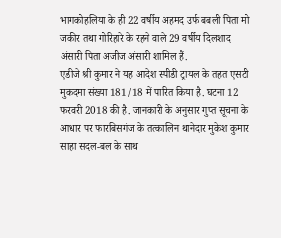भागकोहलिया के ही 22 वर्षीय अहमद उर्फ बबली पिता मो जकीर तथा गोरिहारे के रहने वाले 29 वर्षीय दिलशाद अंसारी पिता अजीज अंसारी शामिल हैं.
एडीजे श्री कुमार ने यह आदेश स्पीडी ट्रायल के तहत एसटी मुकदमा संख्या 181/18 में पारित किया है. घटना 12 फरवरी 2018 की है. जानकारी के अनुसार गुप्त सूचना के आधार पर फारबिसगंज के तत्कालिन थानेदार मुकेश कुमार साहा सदल-बल के साथ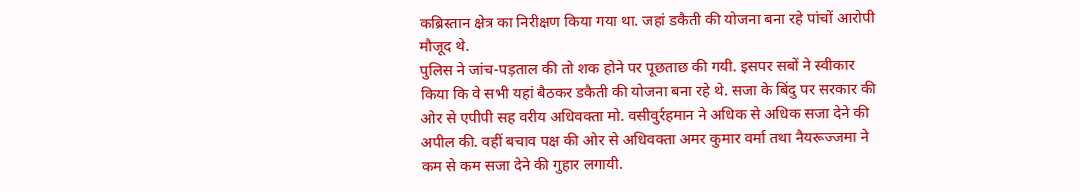कब्रिस्तान क्षेत्र का निरीक्षण किया गया था. जहां डकैती की योजना बना रहे पांचों आरोपी मौजूद थे.
पुलिस ने जांच-पड़ताल की तो शक होने पर पूछताछ की गयी. इसपर सबों ने स्वीकार किया कि वे सभी यहां बैठकर डकैती की योजना बना रहे थे. सजा के बिंदु पर सरकार की ओर से एपीपी सह वरीय अधिवक्ता मो. वसीवुर्रहमान ने अधिक से अधिक सजा देने की अपील की. वहीं बचाव पक्ष की ओर से अधिवक्ता अमर कुमार वर्मा तथा नैयरूज्जमा ने कम से कम सजा देने की गुहार लगायी.